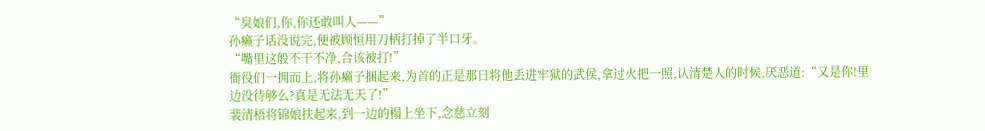“臭娘们,你,你还敢叫人——”
孙癞子话没说完,便被顾恒用刀柄打掉了半口牙。
“嘴里这般不干不净,合该被打!”
衙役们一拥而上,将孙癞子捆起来,为首的正是那日将他丢进牢狱的武侯,拿过火把一照,认清楚人的时候,厌恶道:“又是你!里边没待够么?真是无法无天了!”
裴清梧将锦娘扶起来,到一边的榻上坐下,念慈立刻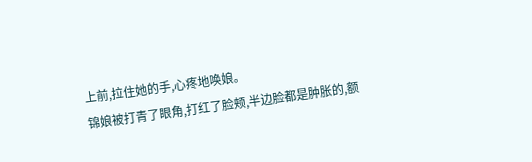上前,拉住她的手,心疼地唤娘。
锦娘被打青了眼角,打红了脸颊,半边脸都是肿胀的,额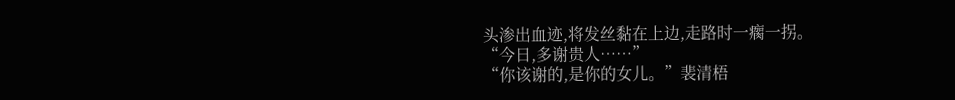头渗出血迹,将发丝黏在上边,走路时一瘸一拐。
“今日,多谢贵人……”
“你该谢的,是你的女儿。”裴清梧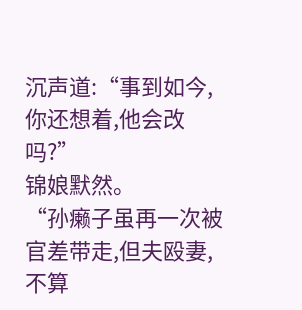沉声道:“事到如今,你还想着,他会改吗?”
锦娘默然。
“孙癞子虽再一次被官差带走,但夫殴妻,不算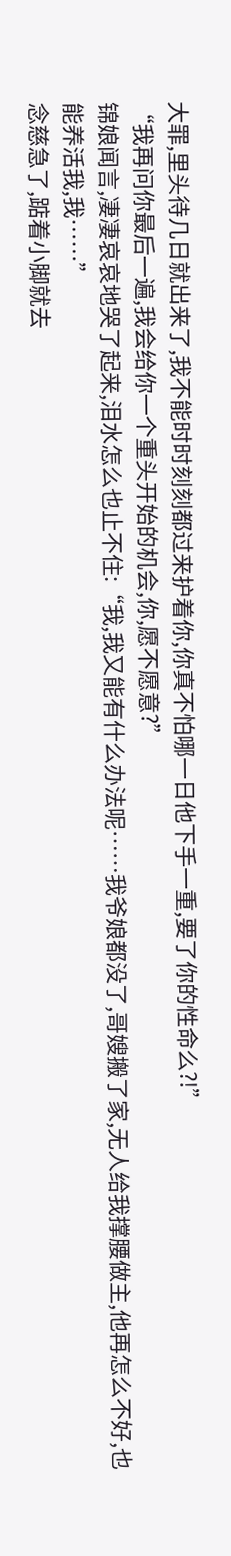大罪,里头待几日就出来了,我不能时时刻刻都过来护着你,你真不怕哪一日他下手一重,要了你的性命么?!”
“我再问你最后一遍,我会给你一个重头开始的机会,你,愿不愿意?”
锦娘闻言,凄凄哀哀地哭了起来,泪水怎么也止不住:“我,我又能有什么办法呢……我爷娘都没了,哥嫂搬了家,无人给我撑腰做主,他再怎么不好,也能养活我,我……”
念慈急了,踮着小脚就去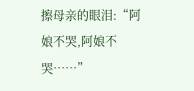擦母亲的眼泪:“阿娘不哭,阿娘不哭……”